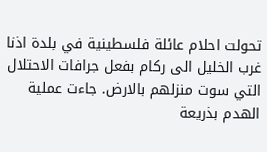تحولت احلام عائلة فلسطينية في بلدة اذنا غرب الخليل الى ركام بفعل جرافات الاحتلال التي سوت منزلهم بالارض. جاءت عملية الهدم بذريعة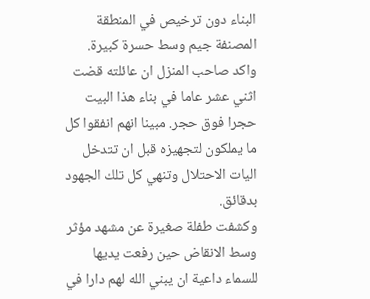البناء دون ترخيص في المنطقة المصنفة جيم وسط حسرة كبيرة.
واكد صاحب المنزل ان عائلته قضت اثني عشر عاما في بناء هذا البيت حجرا فوق حجر. مبينا انهم انفقوا كل ما يملكون لتجهيزه قبل ان تتدخل اليات الاحتلال وتنهي كل تلك الجهود بدقائق.
وكشفت طفلة صغيرة عن مشهد مؤثر وسط الانقاض حين رفعت يديها للسماء داعية ان يبني الله لهم دارا في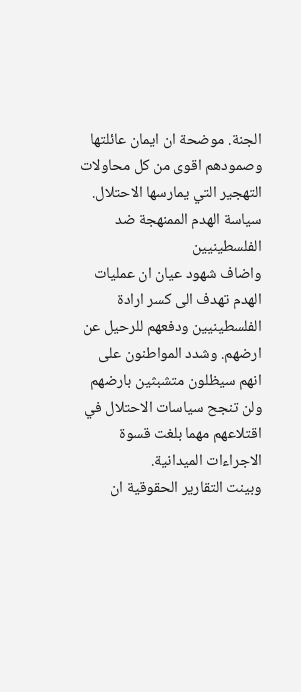الجنة. موضحة ان ايمان عائلتها وصمودهم اقوى من كل محاولات التهجير التي يمارسها الاحتلال.
سياسة الهدم الممنهجة ضد الفلسطينيين
واضاف شهود عيان ان عمليات الهدم تهدف الى كسر ارادة الفلسطينيين ودفعهم للرحيل عن ارضهم. وشدد المواطنون على انهم سيظلون متشبثين بارضهم ولن تنجح سياسات الاحتلال في اقتلاعهم مهما بلغت قسوة الاجراءات الميدانية.
وبينت التقارير الحقوقية ان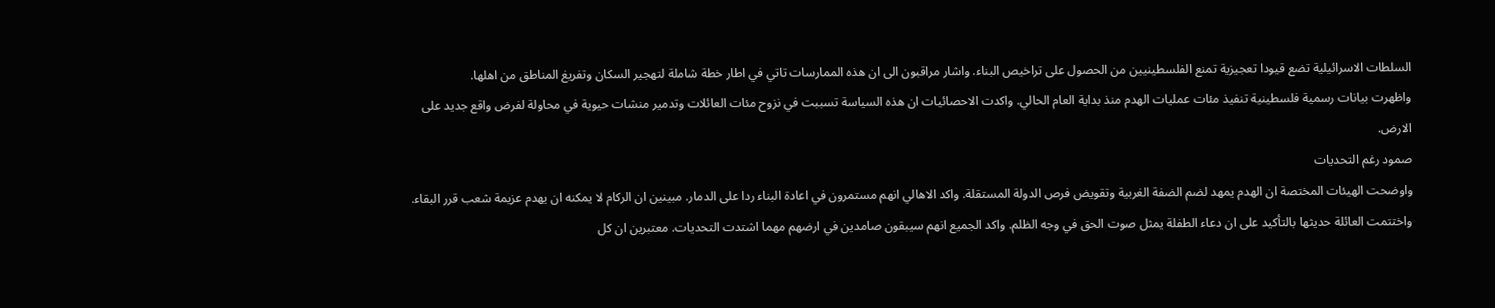السلطات الاسرائيلية تضع قيودا تعجيزية تمنع الفلسطينيين من الحصول على تراخيص البناء. واشار مراقبون الى ان هذه الممارسات تاتي في اطار خطة شاملة لتهجير السكان وتفريغ المناطق من اهلها.
واظهرت بيانات رسمية فلسطينية تنفيذ مئات عمليات الهدم منذ بداية العام الحالي. واكدت الاحصائيات ان هذه السياسة تسببت في نزوح مئات العائلات وتدمير منشات حيوية في محاولة لفرض واقع جديد على الارض.
صمود رغم التحديات
واوضحت الهيئات المختصة ان الهدم يمهد لضم الضفة الغربية وتقويض فرص الدولة المستقلة. واكد الاهالي انهم مستمرون في اعادة البناء ردا على الدمار. مبينين ان الركام لا يمكنه ان يهدم عزيمة شعب قرر البقاء.
واختتمت العائلة حديثها بالتأكيد على ان دعاء الطفلة يمثل صوت الحق في وجه الظلم. واكد الجميع انهم سيبقون صامدين في ارضهم مهما اشتدت التحديات. معتبرين ان كل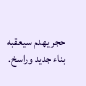حجر يهدم سيعقبه بناء جديد وراسخ.